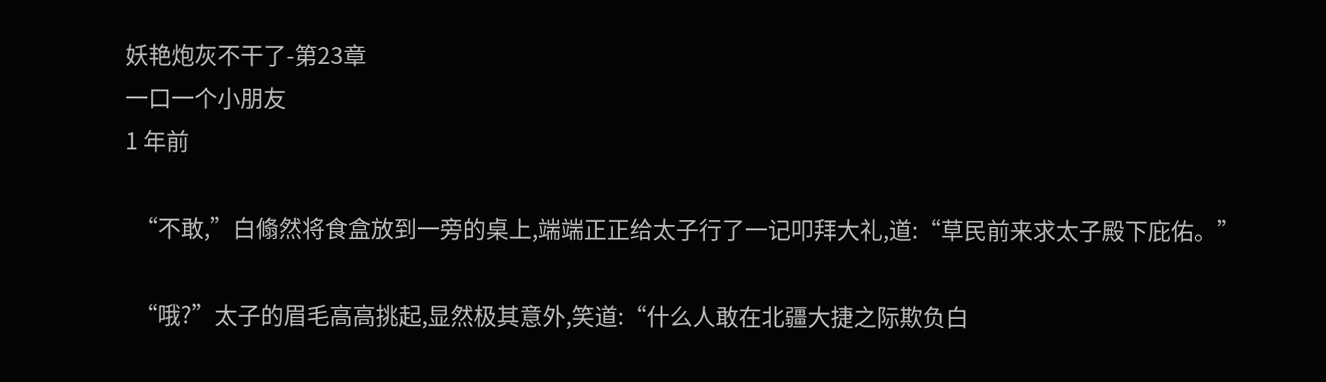妖艳炮灰不干了-第23章
一口一个小朋友
1 年前

  “不敢,”白翛然将食盒放到一旁的桌上,端端正正给太子行了一记叩拜大礼,道:“草民前来求太子殿下庇佑。”

  “哦?”太子的眉毛高高挑起,显然极其意外,笑道:“什么人敢在北疆大捷之际欺负白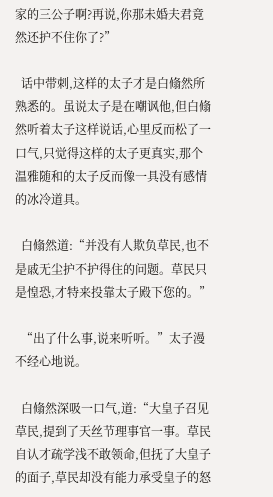家的三公子啊?再说,你那未婚夫君竟然还护不住你了?”

  话中带刺,这样的太子才是白翛然所熟悉的。虽说太子是在嘲讽他,但白翛然听着太子这样说话,心里反而松了一口气,只觉得这样的太子更真实,那个温雅随和的太子反而像一具没有感情的冰冷道具。

  白翛然道:“并没有人欺负草民,也不是戚无尘护不护得住的问题。草民只是惶恐,才特来投靠太子殿下您的。”

  “出了什么事,说来听听。”太子漫不经心地说。

  白翛然深吸一口气,道:“大皇子召见草民,提到了天丝节理事官一事。草民自认才疏学浅不敢领命,但抚了大皇子的面子,草民却没有能力承受皇子的怒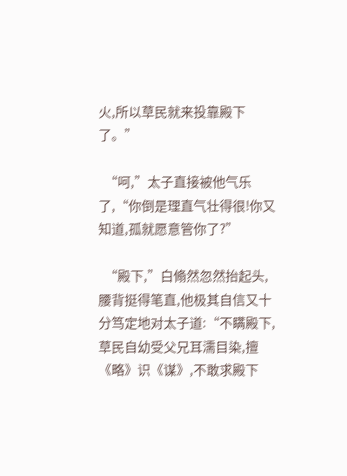火,所以草民就来投靠殿下了。”

  “呵,”太子直接被他气乐了,“你倒是理直气壮得很!你又知道,孤就愿意管你了?”

  “殿下,”白翛然忽然抬起头,腰背挺得笔直,他极其自信又十分笃定地对太子道:“不瞒殿下,草民自幼受父兄耳濡目染,擅《略》识《谋》,不敢求殿下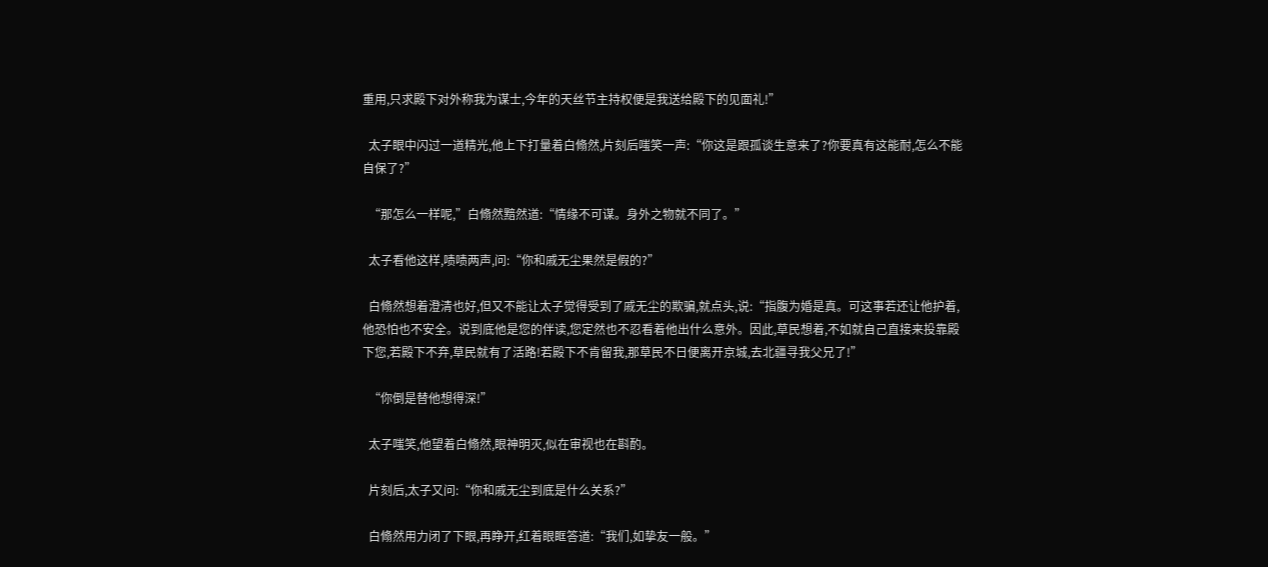重用,只求殿下对外称我为谋士,今年的天丝节主持权便是我送给殿下的见面礼!”

  太子眼中闪过一道精光,他上下打量着白翛然,片刻后嗤笑一声:“你这是跟孤谈生意来了?你要真有这能耐,怎么不能自保了?”

  “那怎么一样呢,”白翛然黯然道:“情缘不可谋。身外之物就不同了。”

  太子看他这样,啧啧两声,问:“你和戚无尘果然是假的?”

  白翛然想着澄清也好,但又不能让太子觉得受到了戚无尘的欺骗,就点头,说:“指腹为婚是真。可这事若还让他护着,他恐怕也不安全。说到底他是您的伴读,您定然也不忍看着他出什么意外。因此,草民想着,不如就自己直接来投靠殿下您,若殿下不弃,草民就有了活路!若殿下不肯留我,那草民不日便离开京城,去北疆寻我父兄了!”

  “你倒是替他想得深!”

  太子嗤笑,他望着白翛然,眼神明灭,似在审视也在斟酌。

  片刻后,太子又问:“你和戚无尘到底是什么关系?”

  白翛然用力闭了下眼,再睁开,红着眼眶答道:“我们,如挚友一般。”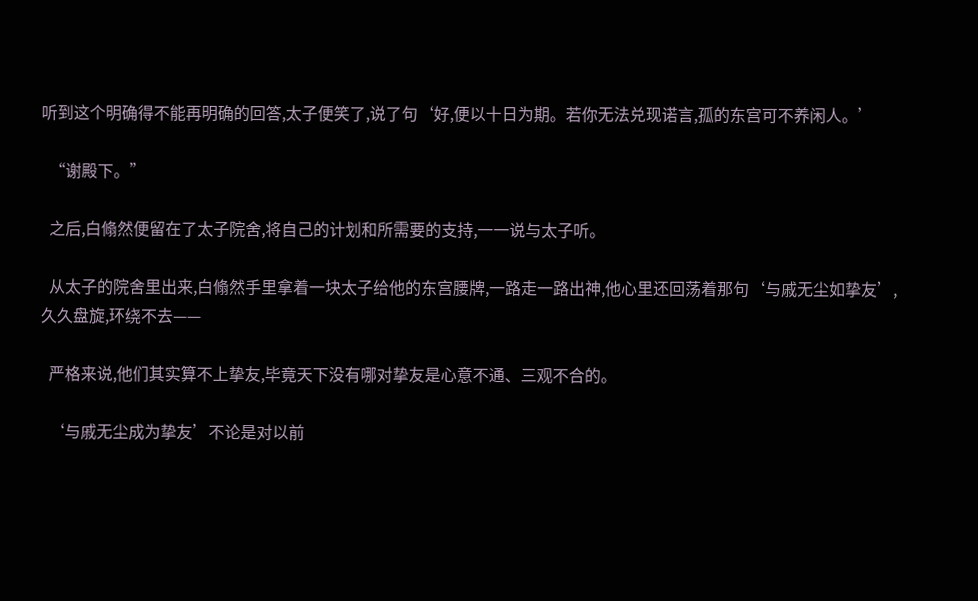听到这个明确得不能再明确的回答,太子便笑了,说了句‘好,便以十日为期。若你无法兑现诺言,孤的东宫可不养闲人。’

  “谢殿下。”

  之后,白翛然便留在了太子院舍,将自己的计划和所需要的支持,一一说与太子听。

  从太子的院舍里出来,白翛然手里拿着一块太子给他的东宫腰牌,一路走一路出神,他心里还回荡着那句‘与戚无尘如挚友’,久久盘旋,环绕不去——

  严格来说,他们其实算不上挚友,毕竟天下没有哪对挚友是心意不通、三观不合的。

  ‘与戚无尘成为挚友’不论是对以前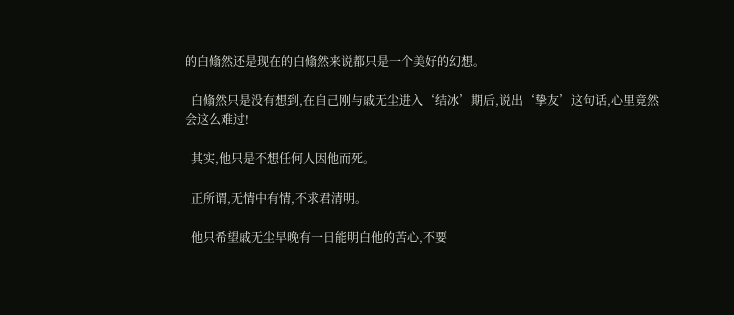的白翛然还是现在的白翛然来说都只是一个美好的幻想。

  白翛然只是没有想到,在自己刚与戚无尘进入‘结冰’期后,说出‘挚友’这句话,心里竟然会这么难过!

  其实,他只是不想任何人因他而死。

  正所谓,无情中有情,不求君清明。

  他只希望戚无尘早晚有一日能明白他的苦心,不要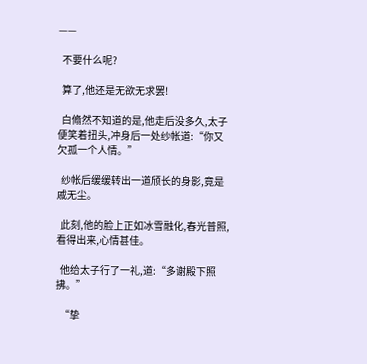——

  不要什么呢?

  算了,他还是无欲无求罢!

  白翛然不知道的是,他走后没多久,太子便笑着扭头,冲身后一处纱帐道:“你又欠孤一个人情。”

  纱帐后缓缓转出一道颀长的身影,竟是戚无尘。

  此刻,他的脸上正如冰雪融化,春光普照,看得出来,心情甚佳。

  他给太子行了一礼,道:“多谢殿下照拂。”

  “挚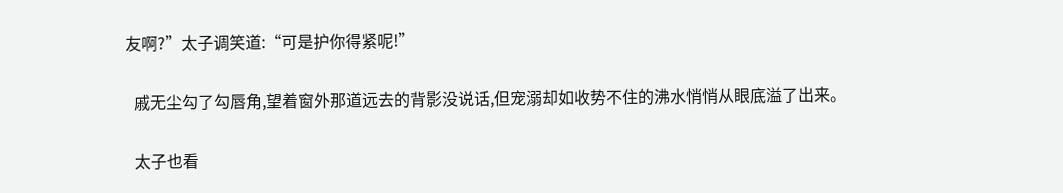友啊?”太子调笑道:“可是护你得紧呢!”

  戚无尘勾了勾唇角,望着窗外那道远去的背影没说话,但宠溺却如收势不住的沸水悄悄从眼底溢了出来。

  太子也看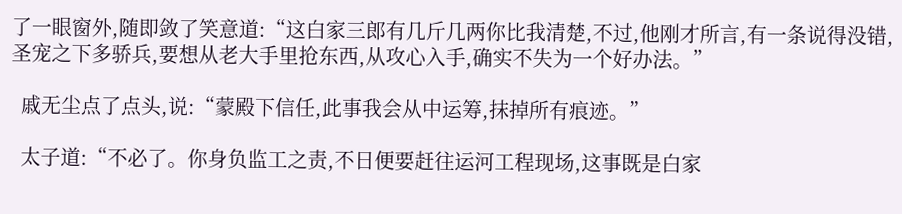了一眼窗外,随即敛了笑意道:“这白家三郎有几斤几两你比我清楚,不过,他刚才所言,有一条说得没错,圣宠之下多骄兵,要想从老大手里抢东西,从攻心入手,确实不失为一个好办法。”

  戚无尘点了点头,说:“蒙殿下信任,此事我会从中运筹,抹掉所有痕迹。”

  太子道:“不必了。你身负监工之责,不日便要赶往运河工程现场,这事既是白家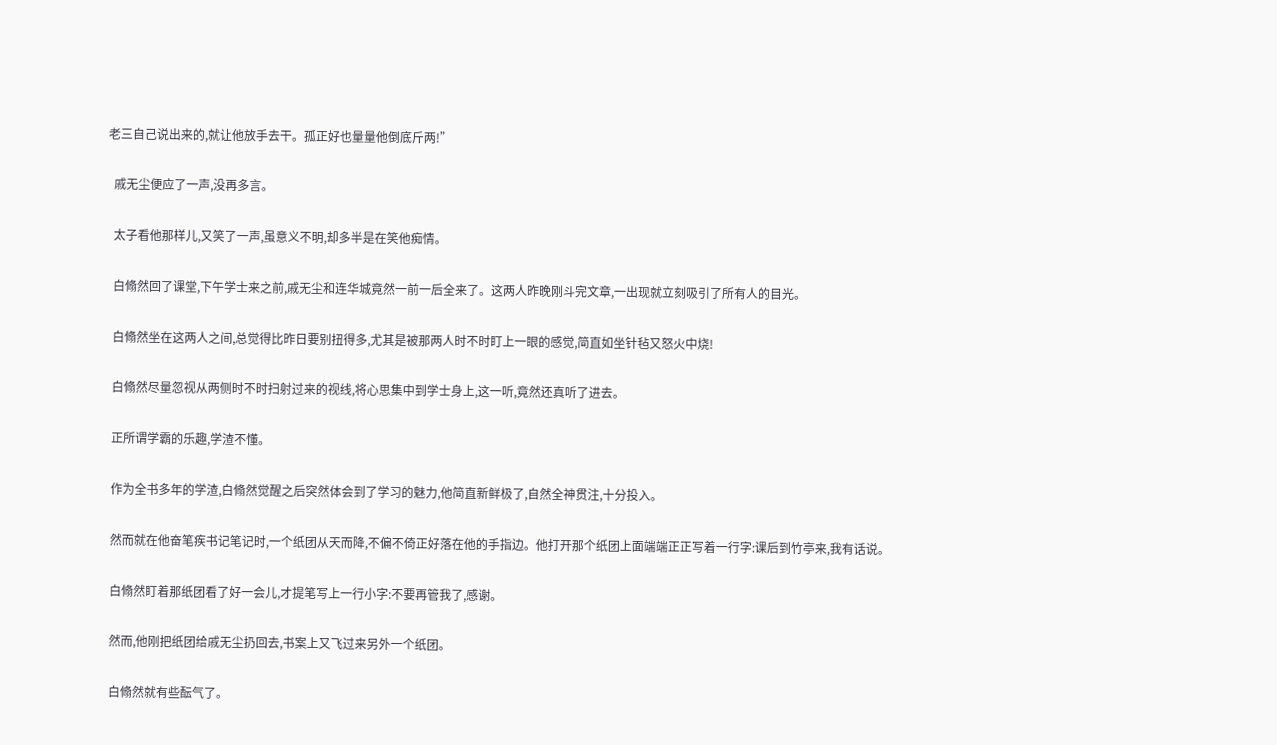老三自己说出来的,就让他放手去干。孤正好也量量他倒底斤两!”

  戚无尘便应了一声,没再多言。

  太子看他那样儿,又笑了一声,虽意义不明,却多半是在笑他痴情。

  白翛然回了课堂,下午学士来之前,戚无尘和连华城竟然一前一后全来了。这两人昨晚刚斗完文章,一出现就立刻吸引了所有人的目光。

  白翛然坐在这两人之间,总觉得比昨日要别扭得多,尤其是被那两人时不时盯上一眼的感觉,简直如坐针毡又怒火中烧!

  白翛然尽量忽视从两侧时不时扫射过来的视线,将心思集中到学士身上,这一听,竟然还真听了进去。

  正所谓学霸的乐趣,学渣不懂。

  作为全书多年的学渣,白翛然觉醒之后突然体会到了学习的魅力,他简直新鲜极了,自然全神贯注,十分投入。

  然而就在他奋笔疾书记笔记时,一个纸团从天而降,不偏不倚正好落在他的手指边。他打开那个纸团上面端端正正写着一行字:课后到竹亭来,我有话说。

  白翛然盯着那纸团看了好一会儿,才提笔写上一行小字:不要再管我了,感谢。

  然而,他刚把纸团给戚无尘扔回去,书案上又飞过来另外一个纸团。

  白翛然就有些酝气了。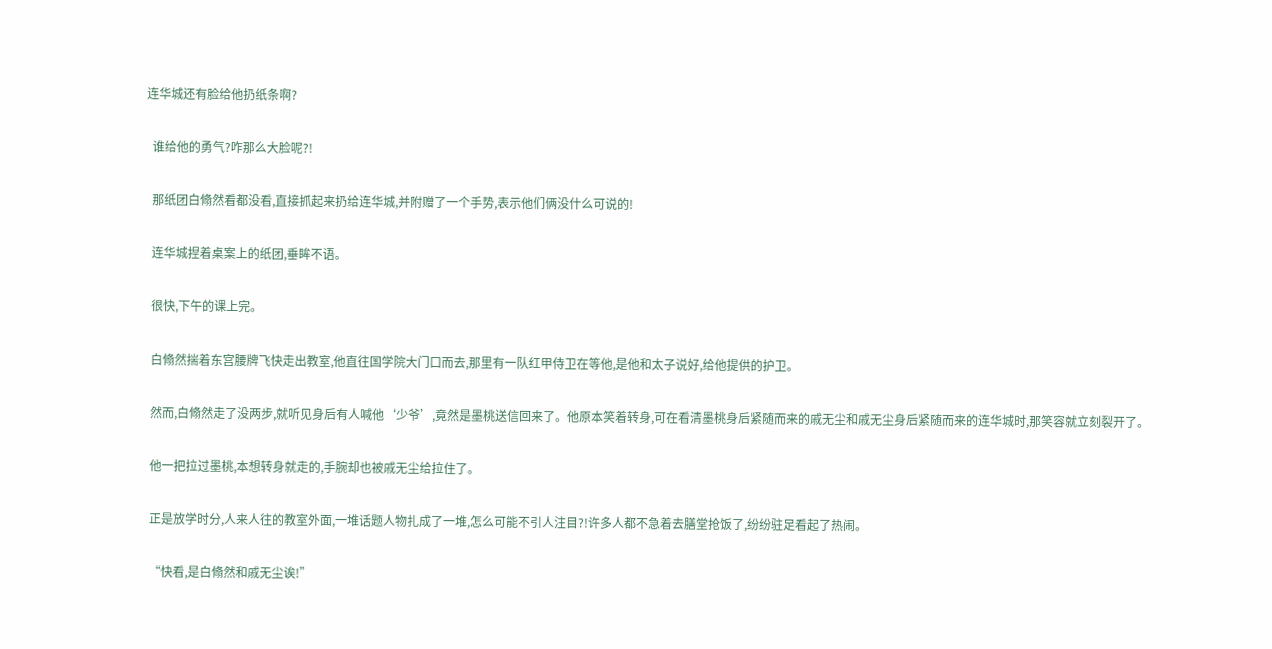连华城还有脸给他扔纸条啊?

  谁给他的勇气?咋那么大脸呢?!

  那纸团白翛然看都没看,直接抓起来扔给连华城,并附赠了一个手势,表示他们俩没什么可说的!

  连华城捏着桌案上的纸团,垂眸不语。

  很快,下午的课上完。

  白翛然揣着东宫腰牌飞快走出教室,他直往国学院大门口而去,那里有一队红甲侍卫在等他,是他和太子说好,给他提供的护卫。

  然而,白翛然走了没两步,就听见身后有人喊他‘少爷’,竟然是墨桃送信回来了。他原本笑着转身,可在看清墨桃身后紧随而来的戚无尘和戚无尘身后紧随而来的连华城时,那笑容就立刻裂开了。

  他一把拉过墨桃,本想转身就走的,手腕却也被戚无尘给拉住了。

  正是放学时分,人来人往的教室外面,一堆话题人物扎成了一堆,怎么可能不引人注目?!许多人都不急着去膳堂抢饭了,纷纷驻足看起了热闹。

  “快看,是白翛然和戚无尘诶!”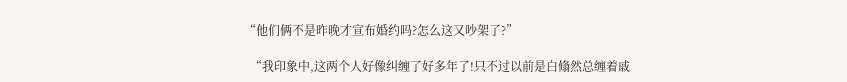“他们俩不是昨晚才宣布婚约吗?怎么这又吵架了?”

  “我印象中,这两个人好像纠缠了好多年了!只不过以前是白翛然总缠着戚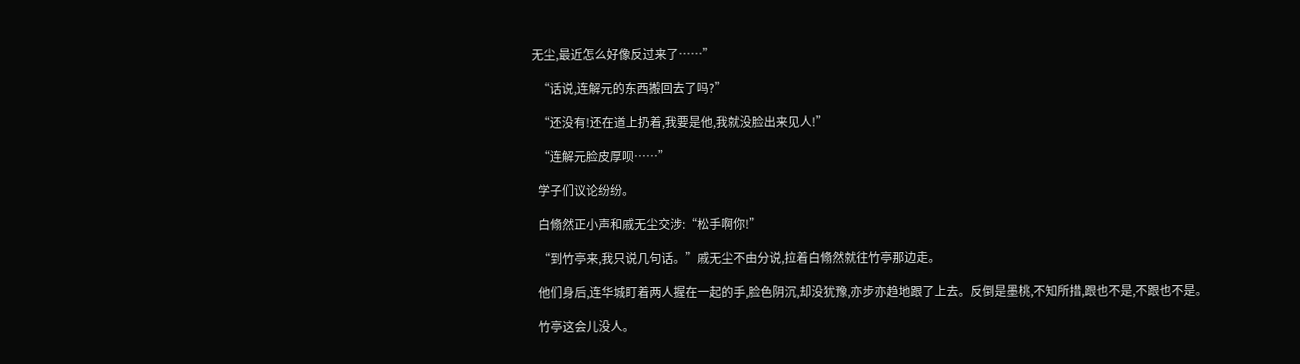无尘,最近怎么好像反过来了……”

  “话说,连解元的东西搬回去了吗?”

  “还没有!还在道上扔着,我要是他,我就没脸出来见人!”

  “连解元脸皮厚呗……”

  学子们议论纷纷。

  白翛然正小声和戚无尘交涉:“松手啊你!”

  “到竹亭来,我只说几句话。”戚无尘不由分说,拉着白翛然就往竹亭那边走。

  他们身后,连华城盯着两人握在一起的手,脸色阴沉,却没犹豫,亦步亦趋地跟了上去。反倒是墨桃,不知所措,跟也不是,不跟也不是。

  竹亭这会儿没人。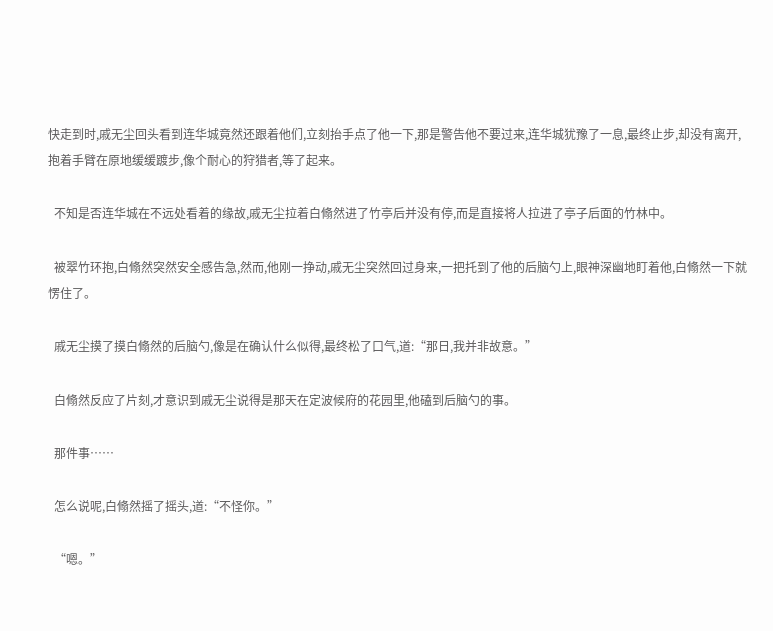快走到时,戚无尘回头看到连华城竟然还跟着他们,立刻抬手点了他一下,那是警告他不要过来,连华城犹豫了一息,最终止步,却没有离开,抱着手臂在原地缓缓踱步,像个耐心的狩猎者,等了起来。

  不知是否连华城在不远处看着的缘故,戚无尘拉着白翛然进了竹亭后并没有停,而是直接将人拉进了亭子后面的竹林中。

  被翠竹环抱,白翛然突然安全感告急,然而,他刚一挣动,戚无尘突然回过身来,一把托到了他的后脑勺上,眼神深幽地盯着他,白翛然一下就愣住了。

  戚无尘摸了摸白翛然的后脑勺,像是在确认什么似得,最终松了口气,道:“那日,我并非故意。”

  白翛然反应了片刻,才意识到戚无尘说得是那天在定波候府的花园里,他磕到后脑勺的事。

  那件事……

  怎么说呢,白翛然摇了摇头,道:“不怪你。”

  “嗯。”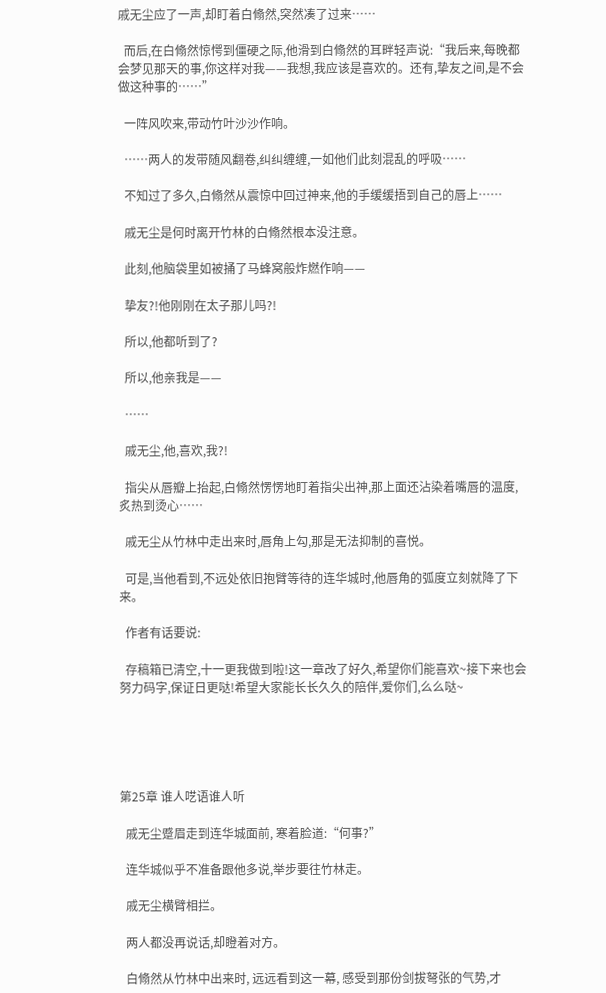戚无尘应了一声,却盯着白翛然,突然凑了过来……

  而后,在白翛然惊愕到僵硬之际,他滑到白翛然的耳畔轻声说:“我后来,每晚都会梦见那天的事,你这样对我——我想,我应该是喜欢的。还有,挚友之间,是不会做这种事的……”

  一阵风吹来,带动竹叶沙沙作响。

  ……两人的发带随风翻卷,纠纠缠缠,一如他们此刻混乱的呼吸……

  不知过了多久,白翛然从震惊中回过神来,他的手缓缓捂到自己的唇上……

  戚无尘是何时离开竹林的白翛然根本没注意。

  此刻,他脑袋里如被捅了马蜂窝般炸燃作响——

  挚友?!他刚刚在太子那儿吗?!

  所以,他都听到了?

  所以,他亲我是——

  ……

  戚无尘,他,喜欢,我?!

  指尖从唇瓣上抬起,白翛然愣愣地盯着指尖出神,那上面还沾染着嘴唇的温度,炙热到烫心……

  戚无尘从竹林中走出来时,唇角上勾,那是无法抑制的喜悦。

  可是,当他看到,不远处依旧抱臂等待的连华城时,他唇角的弧度立刻就降了下来。

  作者有话要说:

  存稿箱已清空,十一更我做到啦!这一章改了好久,希望你们能喜欢~接下来也会努力码字,保证日更哒!希望大家能长长久久的陪伴,爱你们,么么哒~





第25章 谁人呓语谁人听

  戚无尘蹙眉走到连华城面前, 寒着脸道:“何事?”

  连华城似乎不准备跟他多说,举步要往竹林走。

  戚无尘横臂相拦。

  两人都没再说话,却瞪着对方。

  白翛然从竹林中出来时, 远远看到这一幕, 感受到那份剑拔弩张的气势,才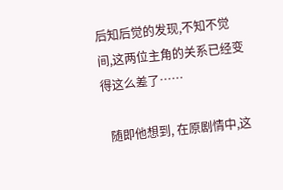后知后觉的发现,不知不觉间,这两位主角的关系已经变得这么差了……

  随即他想到, 在原剧情中,这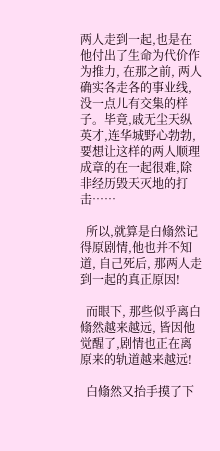两人走到一起,也是在他付出了生命为代价作为推力, 在那之前, 两人确实各走各的事业线,没一点儿有交集的样子。毕竟,戚无尘天纵英才,连华城野心勃勃,要想让这样的两人顺理成章的在一起很难,除非经历毁天灭地的打击……

  所以,就算是白翛然记得原剧情,他也并不知道, 自己死后, 那两人走到一起的真正原因!

  而眼下, 那些似乎离白翛然越来越远, 皆因他觉醒了,剧情也正在离原来的轨道越来越远!

  白翛然又抬手摸了下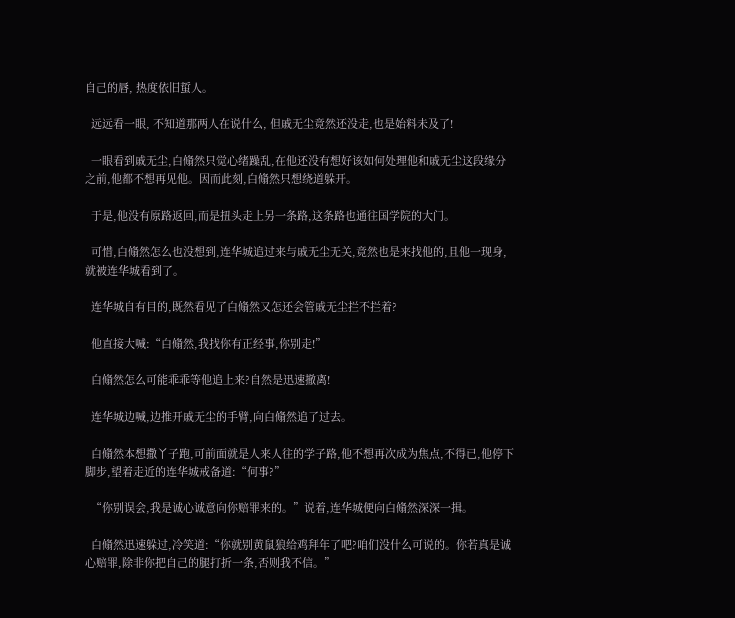自己的唇, 热度依旧蜇人。

  远远看一眼, 不知道那两人在说什么, 但戚无尘竟然还没走,也是始料未及了!

  一眼看到戚无尘,白翛然只觉心绪躁乱,在他还没有想好该如何处理他和戚无尘这段缘分之前,他都不想再见他。因而此刻,白翛然只想绕道躲开。

  于是,他没有原路返回,而是扭头走上另一条路,这条路也通往国学院的大门。

  可惜,白翛然怎么也没想到,连华城追过来与戚无尘无关,竟然也是来找他的,且他一现身,就被连华城看到了。

  连华城自有目的,既然看见了白翛然又怎还会管戚无尘拦不拦着?

  他直接大喊:“白翛然,我找你有正经事,你别走!”

  白翛然怎么可能乖乖等他追上来?自然是迅速撤离!

  连华城边喊,边推开戚无尘的手臂,向白翛然追了过去。

  白翛然本想撒丫子跑,可前面就是人来人往的学子路,他不想再次成为焦点,不得已,他停下脚步,望着走近的连华城戒备道:“何事?”

  “你别误会,我是诚心诚意向你赔罪来的。”说着,连华城便向白翛然深深一揖。

  白翛然迅速躲过,冷笑道:“你就别黄鼠狼给鸡拜年了吧?咱们没什么可说的。你若真是诚心赔罪,除非你把自己的腿打折一条,否则我不信。”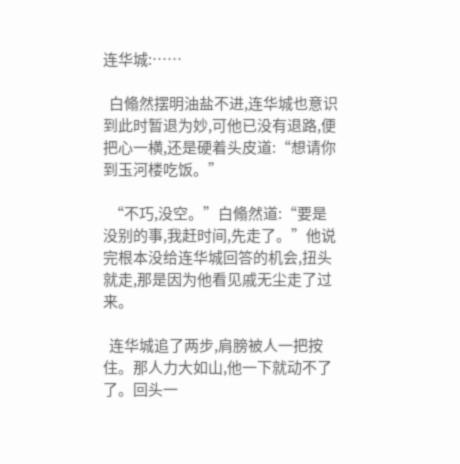连华城:……

  白翛然摆明油盐不进,连华城也意识到此时暂退为妙,可他已没有退路,便把心一横,还是硬着头皮道:“想请你到玉河楼吃饭。”

  “不巧,没空。”白翛然道:“要是没别的事,我赶时间,先走了。”他说完根本没给连华城回答的机会,扭头就走,那是因为他看见戚无尘走了过来。

  连华城追了两步,肩膀被人一把按住。那人力大如山,他一下就动不了了。回头一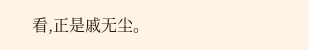看,正是戚无尘。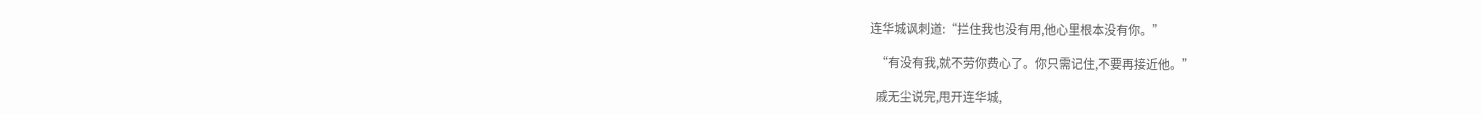连华城讽刺道:“拦住我也没有用,他心里根本没有你。”

  “有没有我,就不劳你费心了。你只需记住,不要再接近他。”

  戚无尘说完,甩开连华城,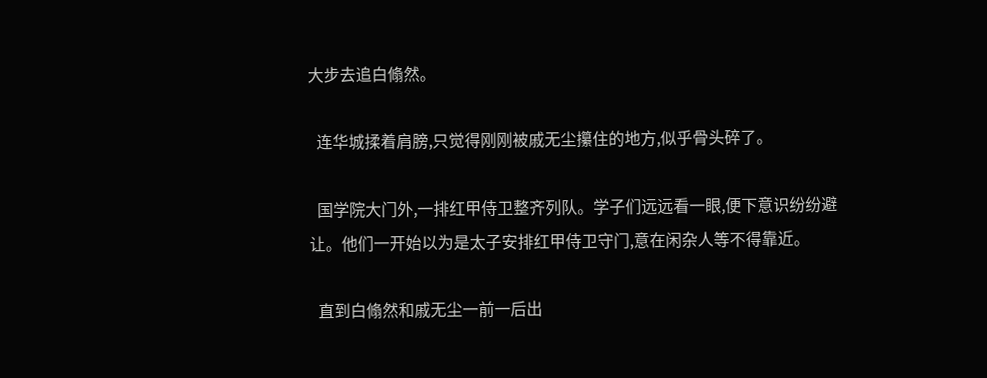大步去追白翛然。

  连华城揉着肩膀,只觉得刚刚被戚无尘攥住的地方,似乎骨头碎了。

  国学院大门外,一排红甲侍卫整齐列队。学子们远远看一眼,便下意识纷纷避让。他们一开始以为是太子安排红甲侍卫守门,意在闲杂人等不得靠近。

  直到白翛然和戚无尘一前一后出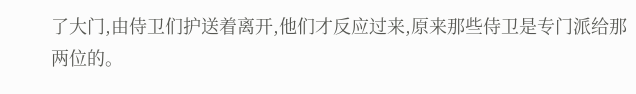了大门,由侍卫们护送着离开,他们才反应过来,原来那些侍卫是专门派给那两位的。